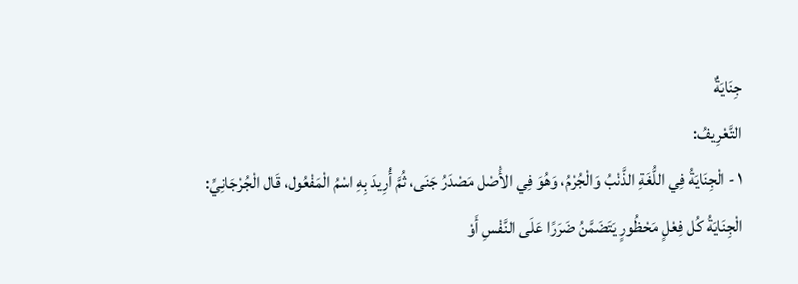جِنَايَةٌ
التَّعْرِيفُ:
١ - الْجِنَايَةُ فِي اللُّغَةِ الذَّنْبُ وَالْجُرْمُ، وَهُوَ فِي الأَْصْل مَصْدَرُ جَنَى، ثُمَّ أُرِيدَ بِهِ اسْمُ الْمَفْعُول، قَال الْجُرْجَانِيِّ: الْجِنَايَةُ كُل فِعْلٍ مَحْظُورٍ يَتَضَمَّنُ ضَرَرًا عَلَى النَّفْسِ أَوْ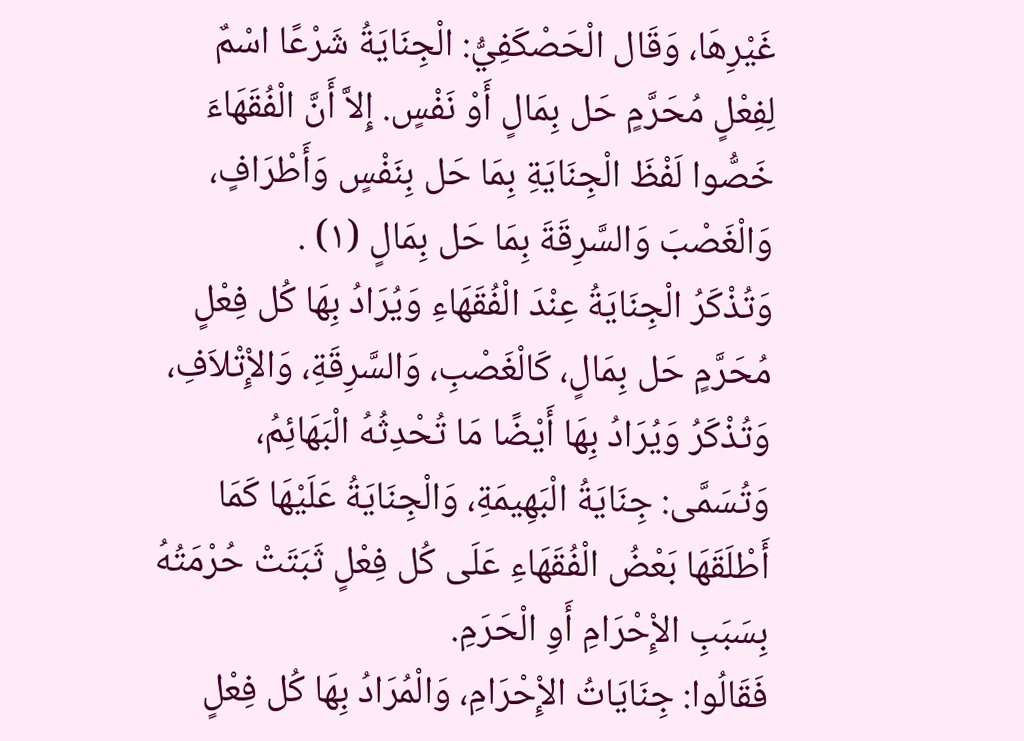غَيْرِهَا، وَقَال الْحَصْكَفِيُّ: الْجِنَايَةُ شَرْعًا اسْمٌ لِفِعْلٍ مُحَرَّمٍ حَل بِمَالٍ أَوْ نَفْسٍ. إِلاَّ أَنَّ الْفُقَهَاءَ خَصُّوا لَفْظَ الْجِنَايَةِ بِمَا حَل بِنَفْسٍ وَأَطْرَافٍ، وَالْغَصْبَ وَالسَّرِقَةَ بِمَا حَل بِمَالٍ (١) .
وَتُذْكَرُ الْجِنَايَةُ عِنْدَ الْفُقَهَاءِ وَيُرَادُ بِهَا كُل فِعْلٍ مُحَرَّمٍ حَل بِمَالٍ، كَالْغَصْبِ، وَالسَّرِقَةِ، وَالإِْتْلاَفِ، وَتُذْكَرُ وَيُرَادُ بِهَا أَيْضًا مَا تُحْدِثُهُ الْبَهَائِمُ، وَتُسَمَّى: جِنَايَةُ الْبَهِيمَةِ، وَالْجِنَايَةُ عَلَيْهَا كَمَا أَطْلَقَهَا بَعْضُ الْفُقَهَاءِ عَلَى كُل فِعْلٍ ثَبَتَتْ حُرْمَتُهُ بِسَبَبِ الإِْحْرَامِ أَوِ الْحَرَمِ.
فَقَالُوا: جِنَايَاتُ الإِْحْرَامِ، وَالْمُرَادُ بِهَا كُل فِعْلٍ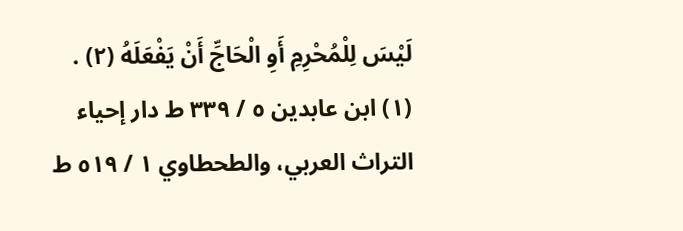لَيْسَ لِلْمُحْرِمِ أَوِ الْحَاجِّ أَنْ يَفْعَلَهُ (٢) .
(١) ابن عابدين ٥ / ٣٣٩ ط دار إحياء التراث العربي، والطحطاوي ١ / ٥١٩ ط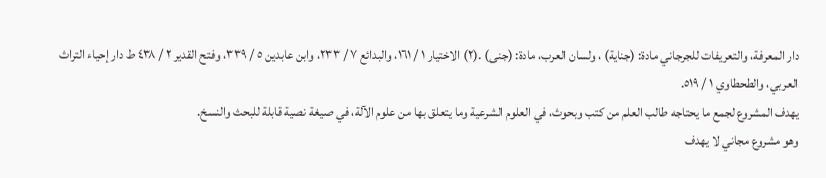دار المعرفة، والتعريفات للجرجاني مادة: (جناية) ، ولسان العرب، مادة: (جنى) .(٢) الاختيار ١ / ١٦١، والبدائع ٧ / ٢٣٣، وابن عابدين ٥ / ٣٣٩، وفتح القدير ٢ / ٤٣٨ ط دار إحياء التراث العربي، والطحطاوي ١ / ٥١٩.
يهدف المشروع لجمع ما يحتاجه طالب العلم من كتب وبحوث، في العلوم الشرعية وما يتعلق بها من علوم الآلة، في صيغة نصية قابلة للبحث والنسخ.
وهو مشروع مجاني لا يهدف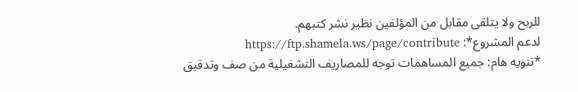للربح ولا يتلقى مقابل من المؤلفين نظير نشر كتبهم.
لدعم المشروع*: https://ftp.shamela.ws/page/contribute
*تنويه هام: جميع المساهمات توجه للمصاريف التشغيلية من صف وتدقيق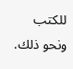للكتب ونحو ذلك.